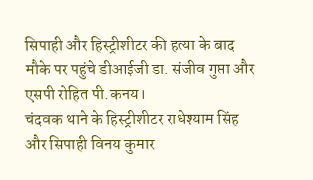सिपाही और हिस्ट्रीशीटर की हत्या के बाद मौके पर पहुंचे डीआईजी डा. संजीव गुप्ता और एसपी रोहित पी.कनय।
चंदवक थाने के हिस्ट्रीशीटर राधेश्याम सिंह और सिपाही विनय कुमार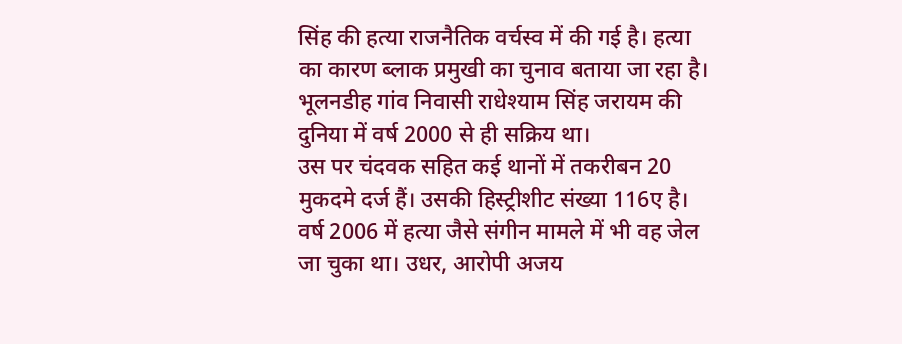सिंह की हत्या राजनैतिक वर्चस्व में की गई है। हत्या का कारण ब्लाक प्रमुखी का चुनाव बताया जा रहा है। भूलनडीह गांव निवासी राधेश्याम सिंह जरायम की दुनिया में वर्ष 2000 से ही सक्रिय था।
उस पर चंदवक सहित कई थानों में तकरीबन 20 मुकदमे दर्ज हैं। उसकी हिस्ट्रीशीट संख्या 116ए है। वर्ष 2006 में हत्या जैसे संगीन मामले में भी वह जेल जा चुका था। उधर, आरोपी अजय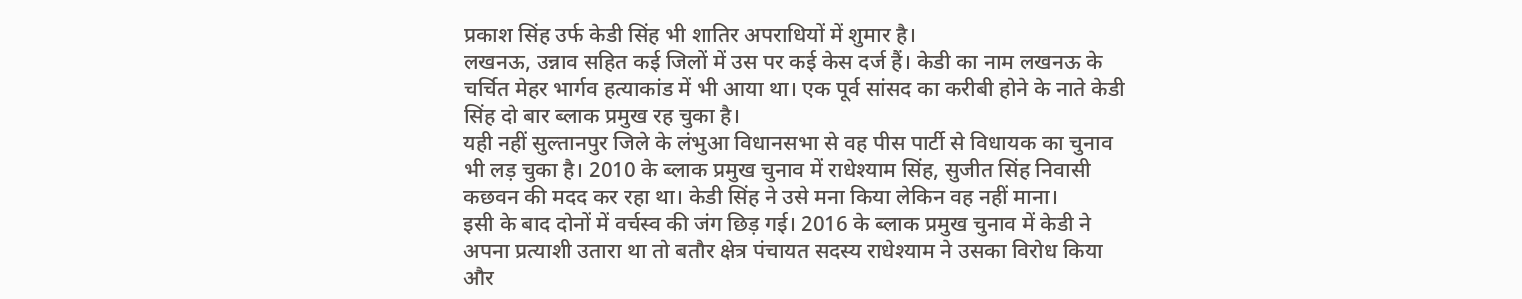प्रकाश सिंह उर्फ केडी सिंह भी शातिर अपराधियों में शुमार है।
लखनऊ, उन्नाव सहित कई जिलों में उस पर कई केस दर्ज हैं। केडी का नाम लखनऊ के चर्चित मेहर भार्गव हत्याकांड में भी आया था। एक पूर्व सांसद का करीबी होने के नाते केडी सिंह दो बार ब्लाक प्रमुख रह चुका है।
यही नहीं सुल्तानपुर जिले के लंभुआ विधानसभा से वह पीस पार्टी से विधायक का चुनाव भी लड़ चुका है। 2010 के ब्लाक प्रमुख चुनाव में राधेश्याम सिंह, सुजीत सिंह निवासी कछवन की मदद कर रहा था। केडी सिंह ने उसे मना किया लेकिन वह नहीं माना।
इसी के बाद दोनों में वर्चस्व की जंग छिड़ गई। 2016 के ब्लाक प्रमुख चुनाव में केडी ने अपना प्रत्याशी उतारा था तो बतौर क्षेत्र पंचायत सदस्य राधेश्याम ने उसका विरोध किया और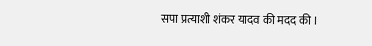सपा प्रत्याशी शंकर यादव की मदद की ।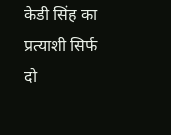केडी सिंह का प्रत्याशी सिर्फ दो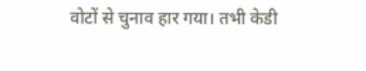वोटों से चुनाव हार गया। तभी केडी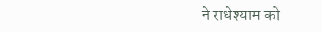ने राधेश्याम को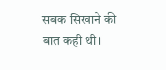सबक सिखाने की बात कही थी।